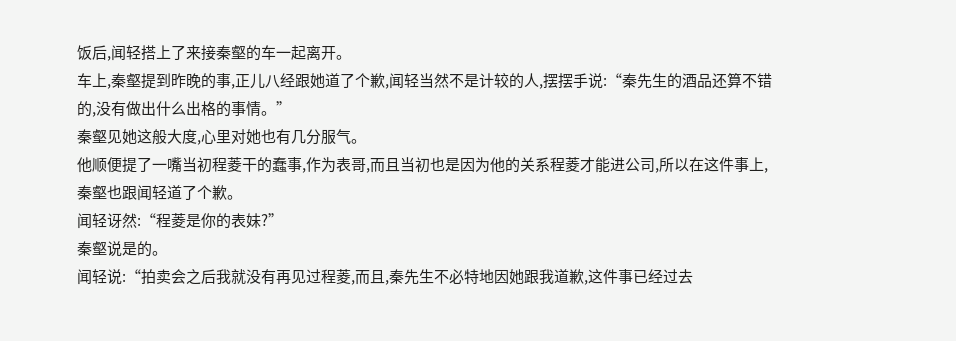饭后,闻轻搭上了来接秦壑的车一起离开。
车上,秦壑提到昨晚的事,正儿八经跟她道了个歉,闻轻当然不是计较的人,摆摆手说:“秦先生的酒品还算不错的,没有做出什么出格的事情。”
秦壑见她这般大度,心里对她也有几分服气。
他顺便提了一嘴当初程菱干的蠢事,作为表哥,而且当初也是因为他的关系程菱才能进公司,所以在这件事上,秦壑也跟闻轻道了个歉。
闻轻讶然:“程菱是你的表妹?”
秦壑说是的。
闻轻说:“拍卖会之后我就没有再见过程菱,而且,秦先生不必特地因她跟我道歉,这件事已经过去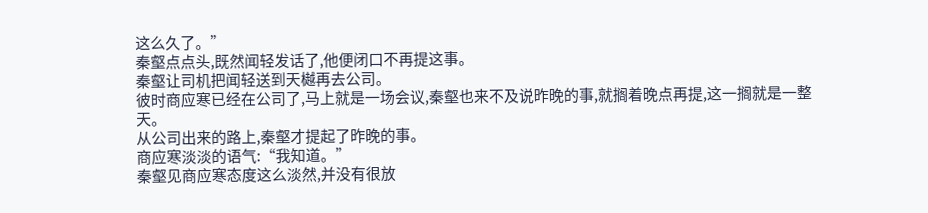这么久了。”
秦壑点点头,既然闻轻发话了,他便闭口不再提这事。
秦壑让司机把闻轻送到天樾再去公司。
彼时商应寒已经在公司了,马上就是一场会议,秦壑也来不及说昨晚的事,就搁着晚点再提,这一搁就是一整天。
从公司出来的路上,秦壑才提起了昨晚的事。
商应寒淡淡的语气:“我知道。”
秦壑见商应寒态度这么淡然,并没有很放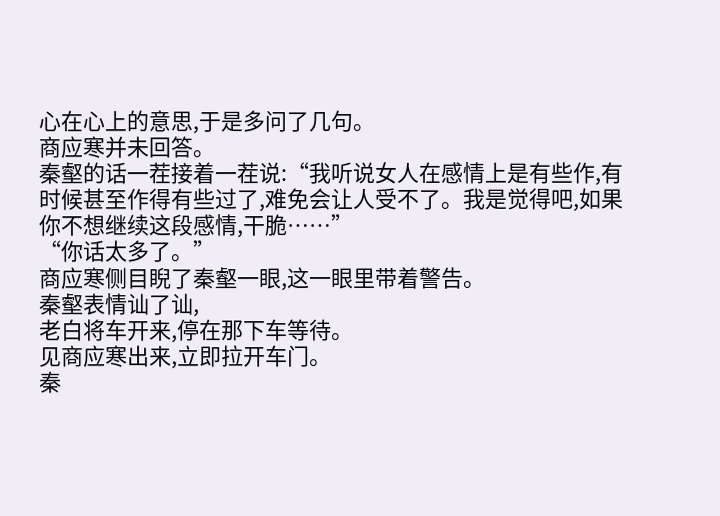心在心上的意思,于是多问了几句。
商应寒并未回答。
秦壑的话一茬接着一茬说:“我听说女人在感情上是有些作,有时候甚至作得有些过了,难免会让人受不了。我是觉得吧,如果你不想继续这段感情,干脆……”
“你话太多了。”
商应寒侧目睨了秦壑一眼,这一眼里带着警告。
秦壑表情讪了讪,
老白将车开来,停在那下车等待。
见商应寒出来,立即拉开车门。
秦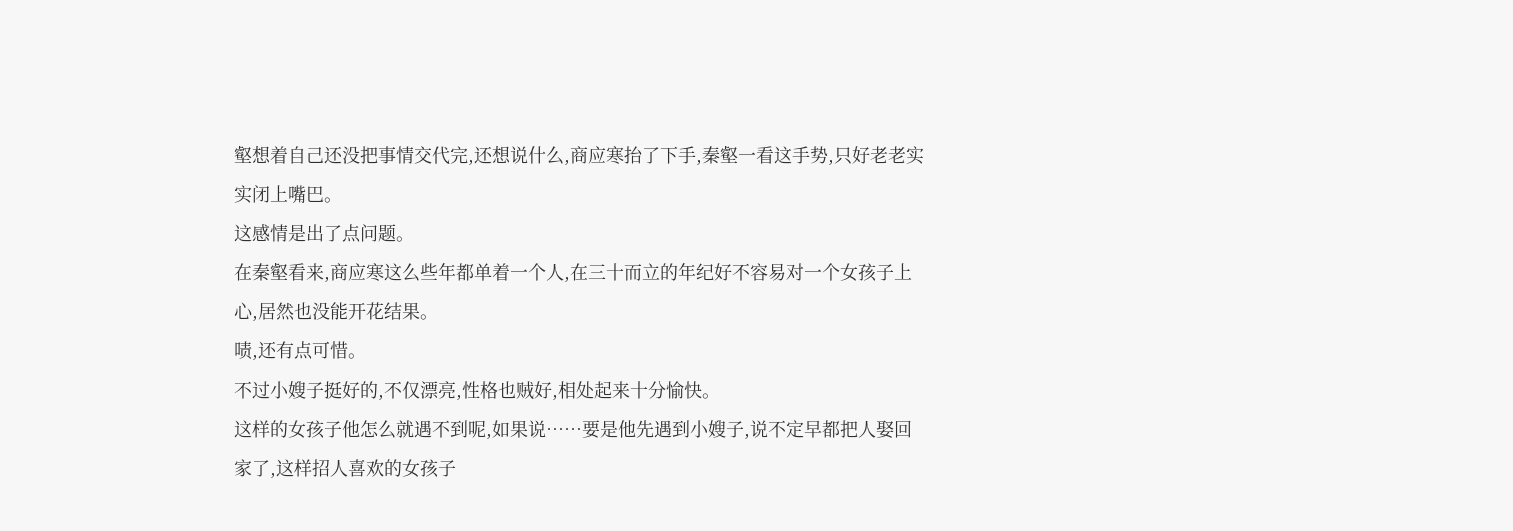壑想着自己还没把事情交代完,还想说什么,商应寒抬了下手,秦壑一看这手势,只好老老实实闭上嘴巴。
这感情是出了点问题。
在秦壑看来,商应寒这么些年都单着一个人,在三十而立的年纪好不容易对一个女孩子上心,居然也没能开花结果。
啧,还有点可惜。
不过小嫂子挺好的,不仅漂亮,性格也贼好,相处起来十分愉快。
这样的女孩子他怎么就遇不到呢,如果说……要是他先遇到小嫂子,说不定早都把人娶回家了,这样招人喜欢的女孩子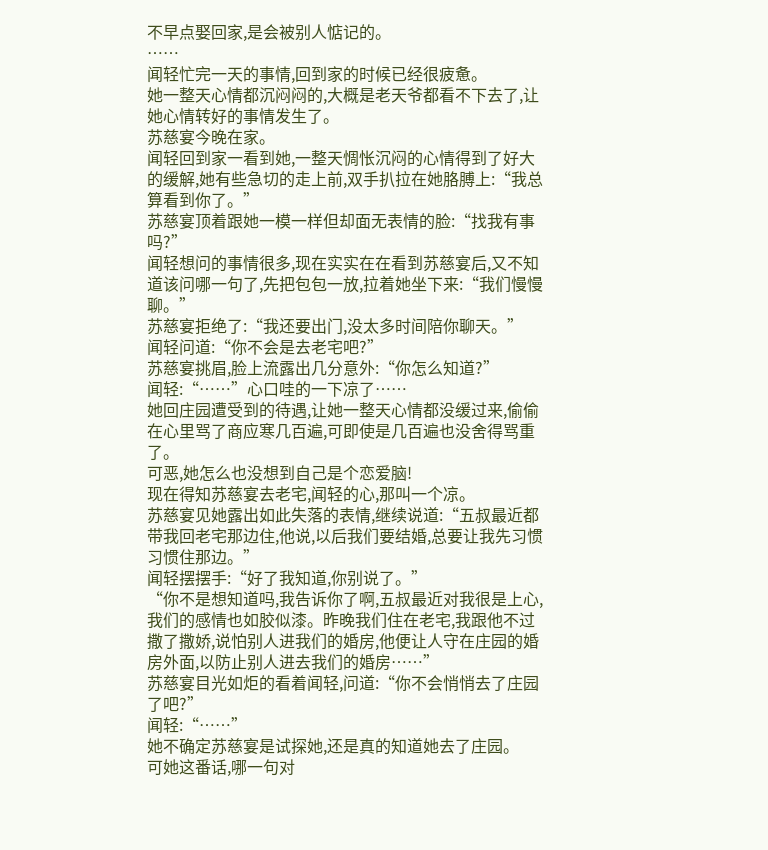不早点娶回家,是会被别人惦记的。
……
闻轻忙完一天的事情,回到家的时候已经很疲惫。
她一整天心情都沉闷闷的,大概是老天爷都看不下去了,让她心情转好的事情发生了。
苏慈宴今晚在家。
闻轻回到家一看到她,一整天惆怅沉闷的心情得到了好大的缓解,她有些急切的走上前,双手扒拉在她胳膊上:“我总算看到你了。”
苏慈宴顶着跟她一模一样但却面无表情的脸:“找我有事吗?”
闻轻想问的事情很多,现在实实在在看到苏慈宴后,又不知道该问哪一句了,先把包包一放,拉着她坐下来:“我们慢慢聊。”
苏慈宴拒绝了:“我还要出门,没太多时间陪你聊天。”
闻轻问道:“你不会是去老宅吧?”
苏慈宴挑眉,脸上流露出几分意外:“你怎么知道?”
闻轻:“……”心口哇的一下凉了……
她回庄园遭受到的待遇,让她一整天心情都没缓过来,偷偷在心里骂了商应寒几百遍,可即使是几百遍也没舍得骂重了。
可恶,她怎么也没想到自己是个恋爱脑!
现在得知苏慈宴去老宅,闻轻的心,那叫一个凉。
苏慈宴见她露出如此失落的表情,继续说道:“五叔最近都带我回老宅那边住,他说,以后我们要结婚,总要让我先习惯习惯住那边。”
闻轻摆摆手:“好了我知道,你别说了。”
“你不是想知道吗,我告诉你了啊,五叔最近对我很是上心,我们的感情也如胶似漆。昨晚我们住在老宅,我跟他不过撒了撒娇,说怕别人进我们的婚房,他便让人守在庄园的婚房外面,以防止别人进去我们的婚房……”
苏慈宴目光如炬的看着闻轻,问道:“你不会悄悄去了庄园了吧?”
闻轻:“……”
她不确定苏慈宴是试探她,还是真的知道她去了庄园。
可她这番话,哪一句对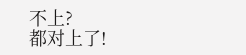不上?
都对上了!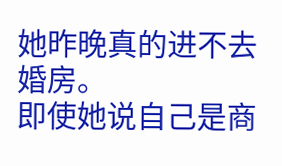她昨晚真的进不去婚房。
即使她说自己是商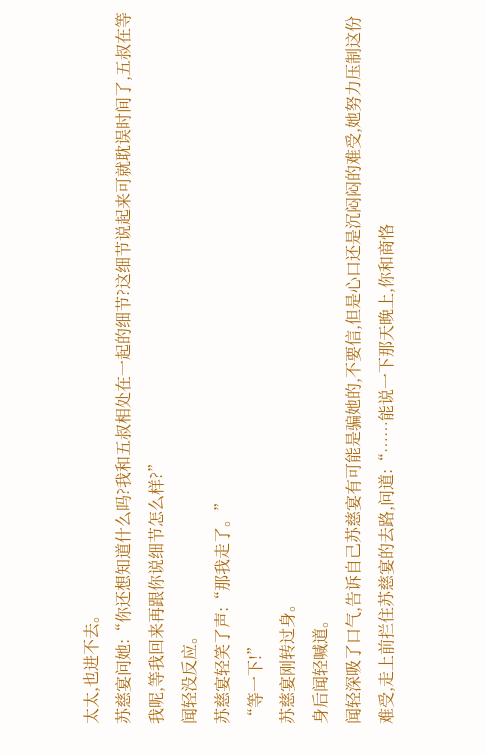太太,也进不去。
苏慈宴问她:“你还想知道什么吗?我和五叔相处在一起的细节?这细节说起来可就耽误时间了,五叔在等我呢,等我回来再跟你说细节怎么样?”
闻轻没反应。
苏慈宴轻笑了声:“那我走了。”
“等一下!”
苏慈宴刚转过身。
身后闻轻喊道。
闻轻深吸了口气,告诉自己苏慈宴有可能是骗她的,不要信,但是心口还是沉闷闷的难受,她努力压制这份难受,走上前拦住苏慈宴的去路,问道:“……能说一下那天晚上,你和商恪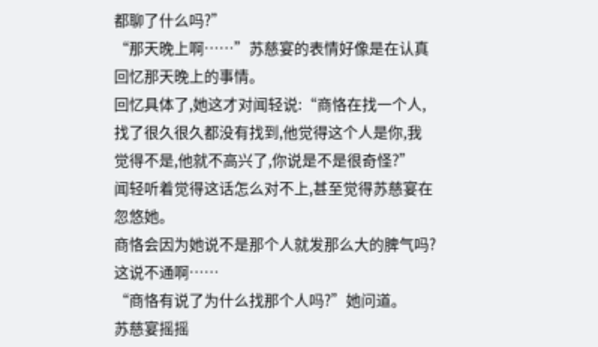都聊了什么吗?”
“那天晚上啊……”苏慈宴的表情好像是在认真回忆那天晚上的事情。
回忆具体了,她这才对闻轻说:“商恪在找一个人,找了很久很久都没有找到,他觉得这个人是你,我觉得不是,他就不高兴了,你说是不是很奇怪?”
闻轻听着觉得这话怎么对不上,甚至觉得苏慈宴在忽悠她。
商恪会因为她说不是那个人就发那么大的脾气吗?
这说不通啊……
“商恪有说了为什么找那个人吗?”她问道。
苏慈宴摇摇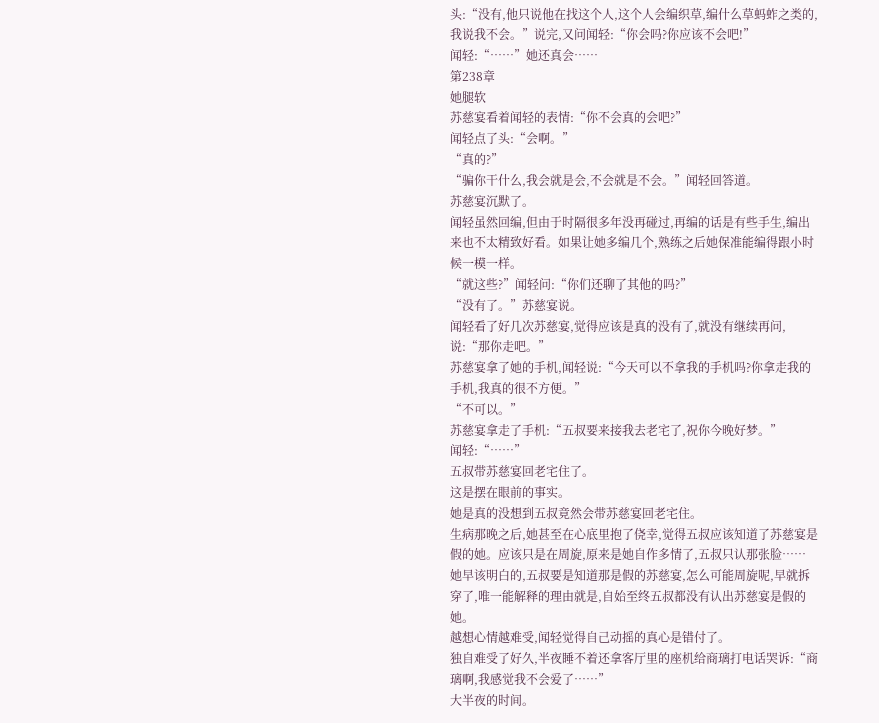头:“没有,他只说他在找这个人,这个人会编织草,编什么草蚂蚱之类的,我说我不会。”说完,又问闻轻:“你会吗?你应该不会吧!”
闻轻:“……”她还真会……
第238章
她腿软
苏慈宴看着闻轻的表情:“你不会真的会吧?”
闻轻点了头:“会啊。”
“真的?”
“骗你干什么,我会就是会,不会就是不会。”闻轻回答道。
苏慈宴沉默了。
闻轻虽然回编,但由于时隔很多年没再碰过,再编的话是有些手生,编出来也不太精致好看。如果让她多编几个,熟练之后她保准能编得跟小时候一模一样。
“就这些?”闻轻问:“你们还聊了其他的吗?”
“没有了。”苏慈宴说。
闻轻看了好几次苏慈宴,觉得应该是真的没有了,就没有继续再问,说:“那你走吧。”
苏慈宴拿了她的手机,闻轻说:“今天可以不拿我的手机吗?你拿走我的手机,我真的很不方便。”
“不可以。”
苏慈宴拿走了手机:“五叔要来接我去老宅了,祝你今晚好梦。”
闻轻:“……”
五叔带苏慈宴回老宅住了。
这是摆在眼前的事实。
她是真的没想到五叔竟然会带苏慈宴回老宅住。
生病那晚之后,她甚至在心底里抱了侥幸,觉得五叔应该知道了苏慈宴是假的她。应该只是在周旋,原来是她自作多情了,五叔只认那张脸……
她早该明白的,五叔要是知道那是假的苏慈宴,怎么可能周旋呢,早就拆穿了,唯一能解释的理由就是,自始至终五叔都没有认出苏慈宴是假的她。
越想心情越难受,闻轻觉得自己动摇的真心是错付了。
独自难受了好久,半夜睡不着还拿客厅里的座机给商璃打电话哭诉:“商璃啊,我感觉我不会爱了……”
大半夜的时间。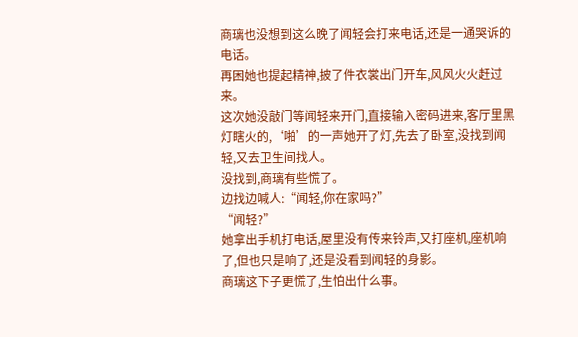商璃也没想到这么晚了闻轻会打来电话,还是一通哭诉的电话。
再困她也提起精神,披了件衣裳出门开车,风风火火赶过来。
这次她没敲门等闻轻来开门,直接输入密码进来,客厅里黑灯瞎火的,‘啪’的一声她开了灯,先去了卧室,没找到闻轻,又去卫生间找人。
没找到,商璃有些慌了。
边找边喊人:“闻轻,你在家吗?”
“闻轻?”
她拿出手机打电话,屋里没有传来铃声,又打座机,座机响了,但也只是响了,还是没看到闻轻的身影。
商璃这下子更慌了,生怕出什么事。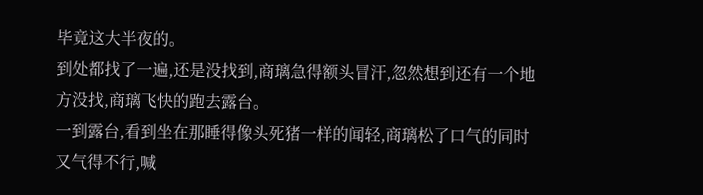毕竟这大半夜的。
到处都找了一遍,还是没找到,商璃急得额头冒汗,忽然想到还有一个地方没找,商璃飞快的跑去露台。
一到露台,看到坐在那睡得像头死猪一样的闻轻,商璃松了口气的同时又气得不行,喊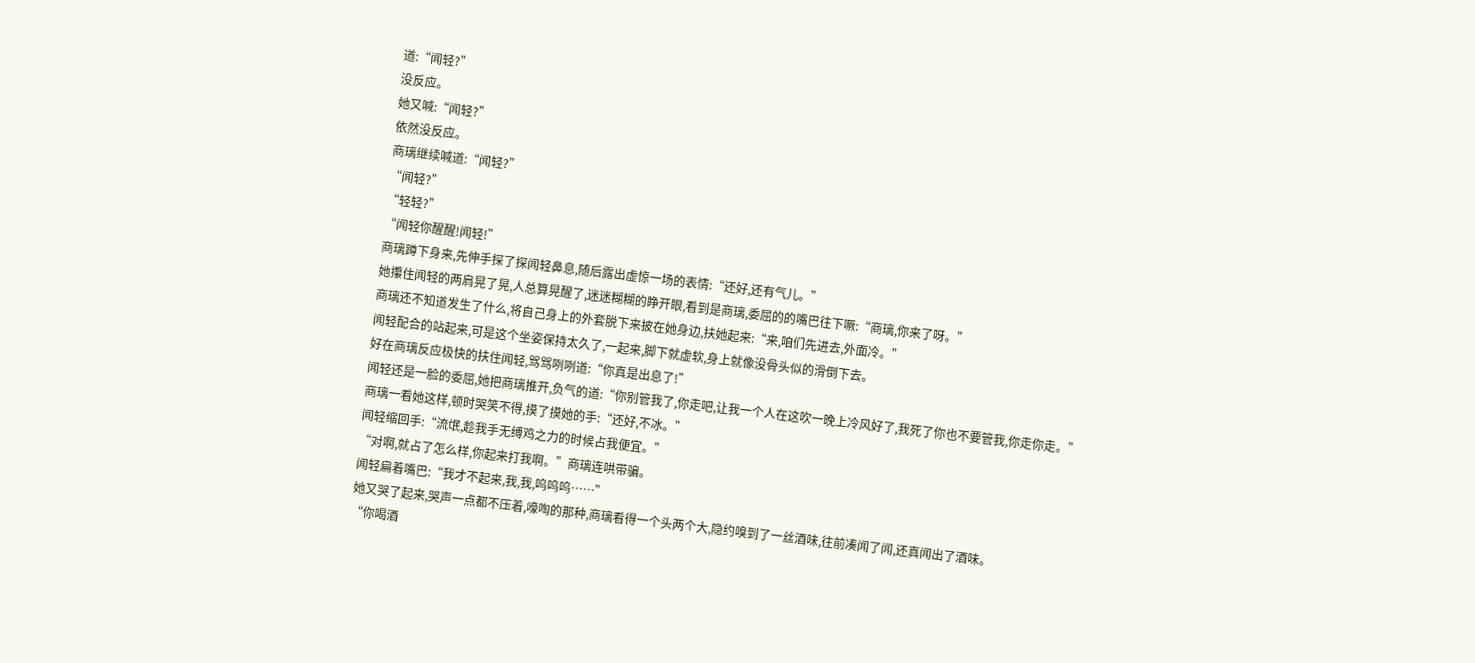道:“闻轻?”
没反应。
她又喊:“闻轻?”
依然没反应。
商璃继续喊道:“闻轻?”
“闻轻?”
“轻轻?”
“闻轻你醒醒!闻轻!”
商璃蹲下身来,先伸手探了探闻轻鼻息,随后露出虚惊一场的表情:“还好,还有气儿。”
她攥住闻轻的两肩晃了晃,人总算晃醒了,迷迷糊糊的睁开眼,看到是商璃,委屈的的嘴巴往下噘:“商璃,你来了呀。”
商璃还不知道发生了什么,将自己身上的外套脱下来披在她身边,扶她起来:“来,咱们先进去,外面冷。”
闻轻配合的站起来,可是这个坐姿保持太久了,一起来,脚下就虚软,身上就像没骨头似的滑倒下去。
好在商璃反应极快的扶住闻轻,骂骂咧咧道:“你真是出息了!”
闻轻还是一脸的委屈,她把商璃推开,负气的道:“你别管我了,你走吧,让我一个人在这吹一晚上冷风好了,我死了你也不要管我,你走你走。”
商璃一看她这样,顿时哭笑不得,摸了摸她的手:“还好,不冰。”
闻轻缩回手:“流氓,趁我手无缚鸡之力的时候占我便宜。”
“对啊,就占了怎么样,你起来打我啊。”商璃连哄带骗。
闻轻扁着嘴巴:“我才不起来,我,我,呜呜呜……”
她又哭了起来,哭声一点都不压着,嚎啕的那种,商璃看得一个头两个大,隐约嗅到了一丝酒味,往前凑闻了闻,还真闻出了酒味。
“你喝酒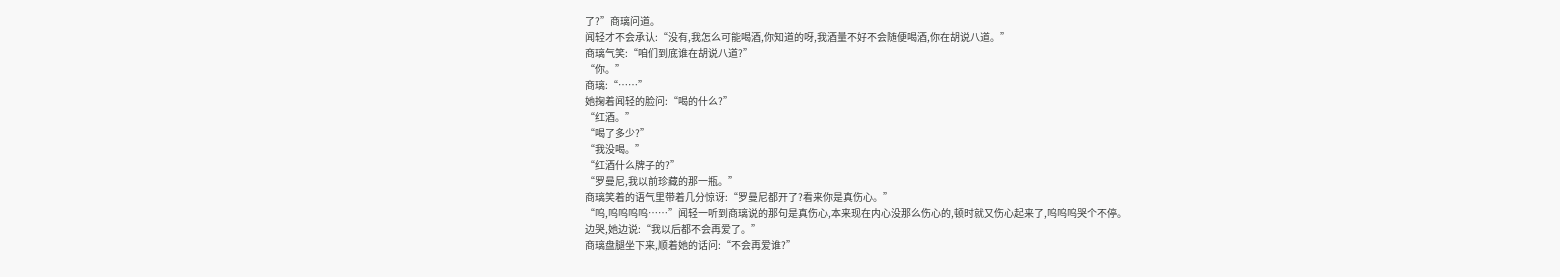了?”商璃问道。
闻轻才不会承认:“没有,我怎么可能喝酒,你知道的呀,我酒量不好不会随便喝酒,你在胡说八道。”
商璃气笑:“咱们到底谁在胡说八道?”
“你。”
商璃:“……”
她掬着闻轻的脸问:“喝的什么?”
“红酒。”
“喝了多少?”
“我没喝。”
“红酒什么牌子的?”
“罗曼尼,我以前珍藏的那一瓶。”
商璃笑着的语气里带着几分惊讶:“罗曼尼都开了?看来你是真伤心。”
“呜,呜呜呜呜……”闻轻一听到商璃说的那句是真伤心,本来现在内心没那么伤心的,顿时就又伤心起来了,呜呜呜哭个不停。
边哭,她边说:“我以后都不会再爱了。”
商璃盘腿坐下来,顺着她的话问:“不会再爱谁?”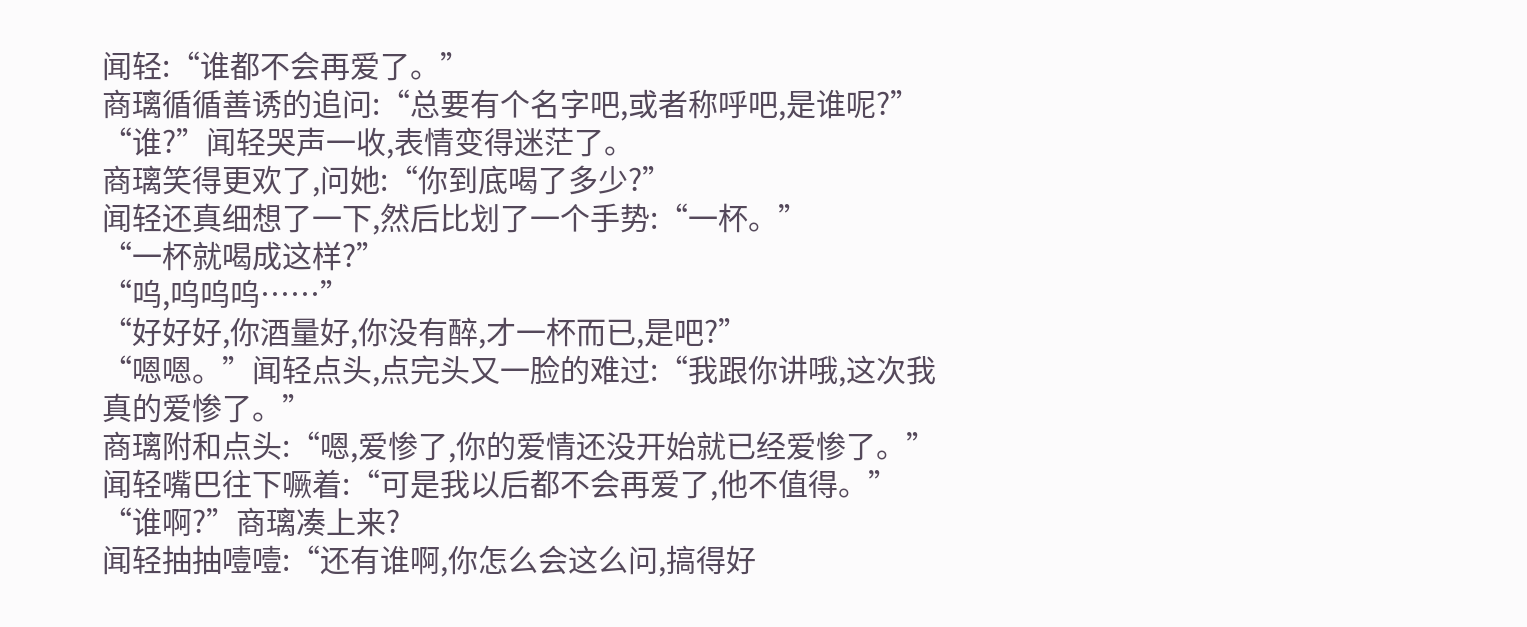闻轻:“谁都不会再爱了。”
商璃循循善诱的追问:“总要有个名字吧,或者称呼吧,是谁呢?”
“谁?”闻轻哭声一收,表情变得迷茫了。
商璃笑得更欢了,问她:“你到底喝了多少?”
闻轻还真细想了一下,然后比划了一个手势:“一杯。”
“一杯就喝成这样?”
“呜,呜呜呜……”
“好好好,你酒量好,你没有醉,才一杯而已,是吧?”
“嗯嗯。”闻轻点头,点完头又一脸的难过:“我跟你讲哦,这次我真的爱惨了。”
商璃附和点头:“嗯,爱惨了,你的爱情还没开始就已经爱惨了。”
闻轻嘴巴往下噘着:“可是我以后都不会再爱了,他不值得。”
“谁啊?”商璃凑上来?
闻轻抽抽噎噎:“还有谁啊,你怎么会这么问,搞得好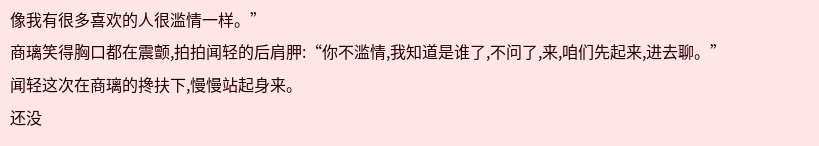像我有很多喜欢的人很滥情一样。”
商璃笑得胸口都在震颤,拍拍闻轻的后肩胛:“你不滥情,我知道是谁了,不问了,来,咱们先起来,进去聊。”
闻轻这次在商璃的搀扶下,慢慢站起身来。
还没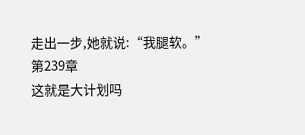走出一步,她就说:“我腿软。”
第239章
这就是大计划吗